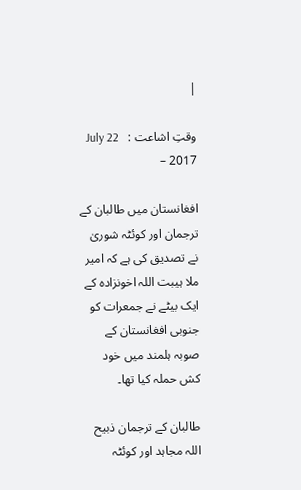|

وقتِ اشاعت :   July 22 – 2017

افغانستان میں طالبان کے ترجمان اور کوئٹہ شوریٰ نے تصدیق کی ہے کہ امیر ملا ہیبت اللہ اخونزادہ کے ایک بیٹے نے جمعرات کو جنوبی افغانستان کے صوبہ ہلمند میں خود کش حملہ کیا تھا۔

طالبان کے ترجمان ذبیح اللہ مجاہد اور کوئٹہ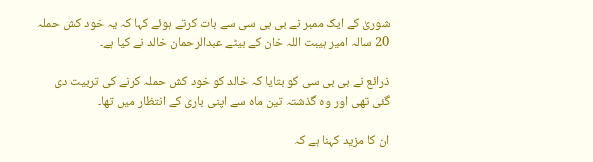شوریٰ کے ایک ممبر نے بی بی سی سے بات کرتے ہوئے کہا کہ یہ خود کش حملہ 20 سالہ امیر ہیبت اللہ خان کے بیٹے عبدالرحمان خالد نے کیا ہے۔

ذرائع نے بی بی سی کو بتایا کہ خالد کو خود کش حملہ کرنے کی تربیت دی گئی تھی اور وہ گذشتہ تین ماہ سے اپنی باری کے انتظار میں تھا۔

ان کا مزید کہنا ہے کہ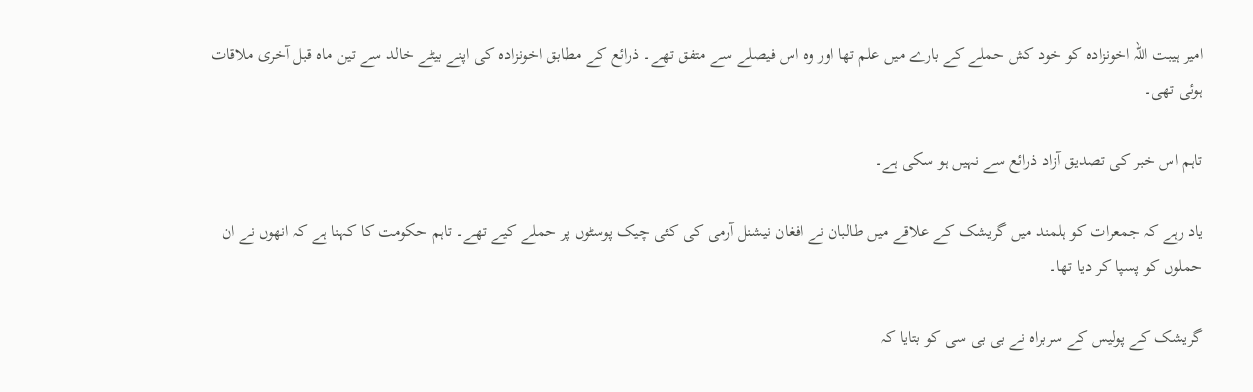امیر ہیبت اللہ اخونزادہ کو خود کش حملے کے بارے میں علم تھا اور وہ اس فیصلے سے متفق تھے۔ ذرائع کے مطابق اخونزادہ کی اپنے بیٹے خالد سے تین ماہ قبل آخری ملاقات ہوئی تھی۔

تاہم اس خبر کی تصدیق آزاد ذرائع سے نہیں ہو سکی ہے۔

یاد رہے کہ جمعرات کو ہلمند میں گریشک کے علاقے میں طالبان نے افغان نیشنل آرمی کی کئی چیک پوسٹوں پر حملے کیے تھے۔ تاہم حکومت کا کہنا ہے کہ انھوں نے ان حملوں کو پسپا کر دیا تھا۔

گریشک کے پولیس کے سربراہ نے بی بی سی کو بتایا کہ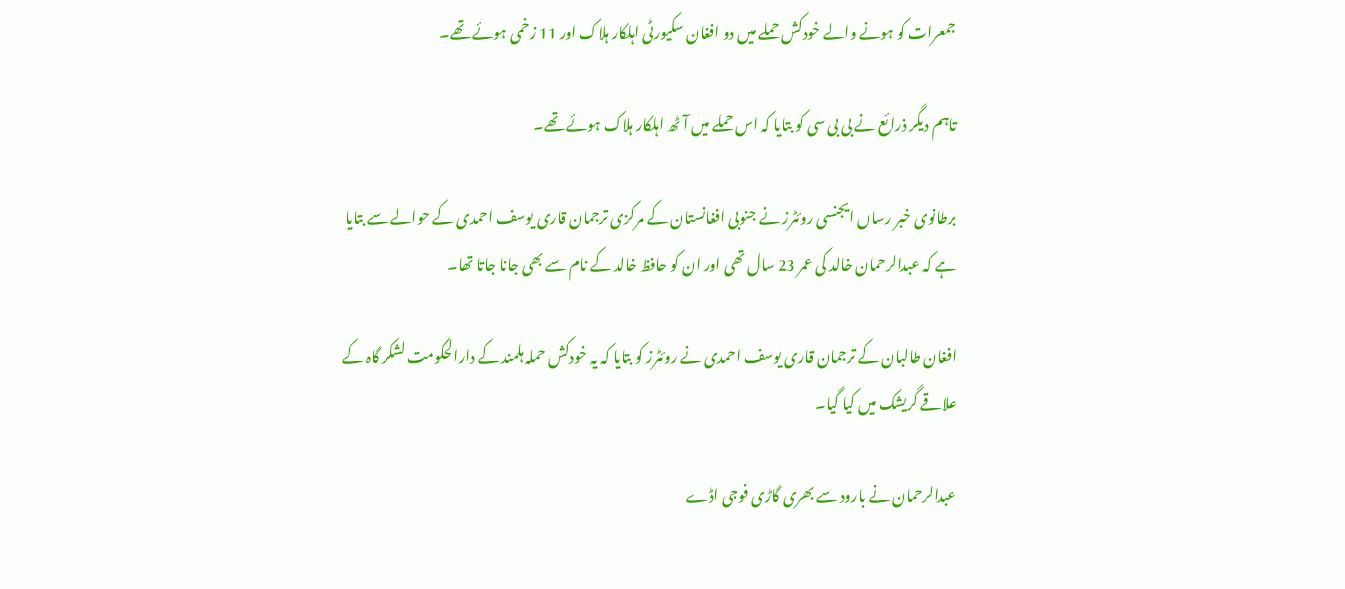جمعرات کو ہونے والے خودکش حملے میں دو افغان سکیورٹی اہلکار ہلاک اور 11 زخمی ہوئے تھے۔

تاہم دیگر ذرائع نے بی بی سی کو بتایا کہ اس حملے میں آٹھ اہلکار ہلاک ہوئے تھے۔

برطانوی خبر رساں ایجنسی روئٹرز نے جنوبی افغانستان کے مرکزی ترجمان قاری یوسف احمدی کے حوالے سے بتایا ہے کہ عبدالرحمان خالد کی عمر 23 سال تھی اور ان کو حافظ خالد کے نام سے بھی جانا جاتا تھا۔

افغان طالبان کے ترجمان قاری یوسف احمدی نے روئٹرز کو بتایا کہ یہ خودکش حملہ ہلمند کے دارالحکومت لشکر گاہ کے علاقے گریشک میں کیا گیا۔

عبدالرحمان نے بارود سے بھری گاڑی فوجی اڈے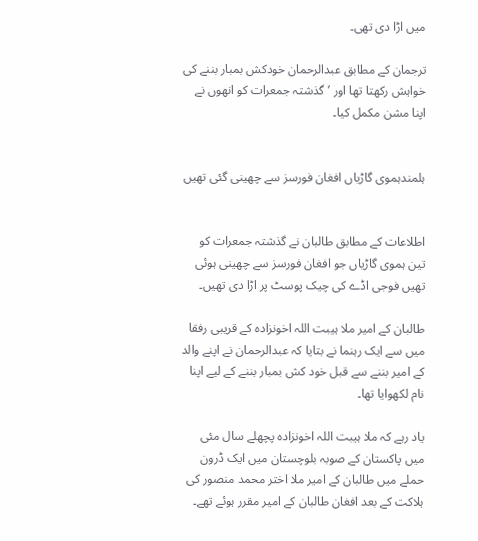میں اڑا دی تھی۔

ترجمان کے مطابق عبدالرحمان خودکش بمبار بننے کی خواہش رکھتا تھا اور ’گذشتہ جمعرات کو انھوں نے اپنا مشن مکمل کیا۔


ہلمندہموی گاڑیاں افغان فورسز سے چھینی گئی تھیں


اطلاعات کے مطابق طالبان نے گذشتہ جمعرات کو تین ہموی گاڑیاں جو افغان فورسز سے چھینی ہوئی تھیں فوجی اڈے کی چیک پوسٹ پر اڑا دی تھیں۔

طالبان کے امیر ملا ہیبت اللہ اخونزادہ کے قریبی رفقا میں سے ایک رہنما نے بتایا کہ عبدالرحمان نے اپنے والد کے امیر بننے سے قبل خود کش بمبار بننے کے لیے اپنا نام لکھوایا تھا۔

یاد رہے کہ ملا ہیبت اللہ اخونزادہ پچھلے سال مئی میں پاکستان کے صوبہ بلوچستان میں ایک ڈرون حملے میں طالبان کے امیر ملا اختر محمد منصور کی ہلاکت کے بعد افغان طالبان کے امیر مقرر ہوئے تھے۔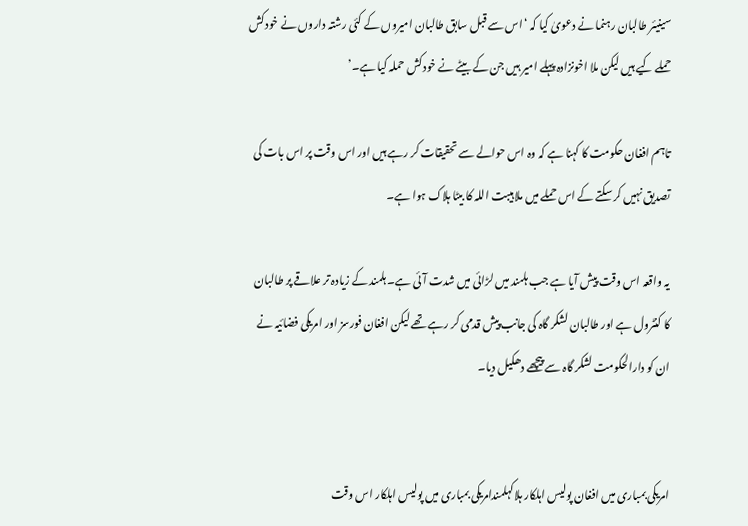سینیئر طالبان رہنما نے دعویٰ کیا کہ ‘اس سے قبل سابق طالبان امیروں کے کئی رشتہ داروں نے خودکش حملے کیے ہیں لیکن ملا اخونزادہ پہلے امیر ہیں جن کے بیٹے نے خودکش حملہ کیا ہے۔’

تاہم افغان حکومت کا کہنا ہے کہ وہ اس حوالے سے تحقیقات کر رہے ہیں اور اس وقت پر اس بات کی تصدیق نہیں کر سکتے کے اس حملے میں ملا ہیبت اللہ کا بیٹا ہلاک ہوا ہے۔

یہ واقعہ اس وقت پیش آیا ہے جب ہلمند میں لڑائی میں شدت آئی ہے۔ ہلمند کے زیادہ تر علاقے پر طالبان کا کنٹرول ہے اور طالبان لشکر گاہ کی جانب پیش قدمی کر رہے تھے لیکن افغان فورسز اور امریکی فضائیہ نے ان کو دارالحکومت لشکر گاہ سے پیچھے دھکیل دیا۔


امریکی بمباری میں افغان پولیس اہلکار ہلاکہلمندامریکی بمباری میں پولیس اہلکار اس وقت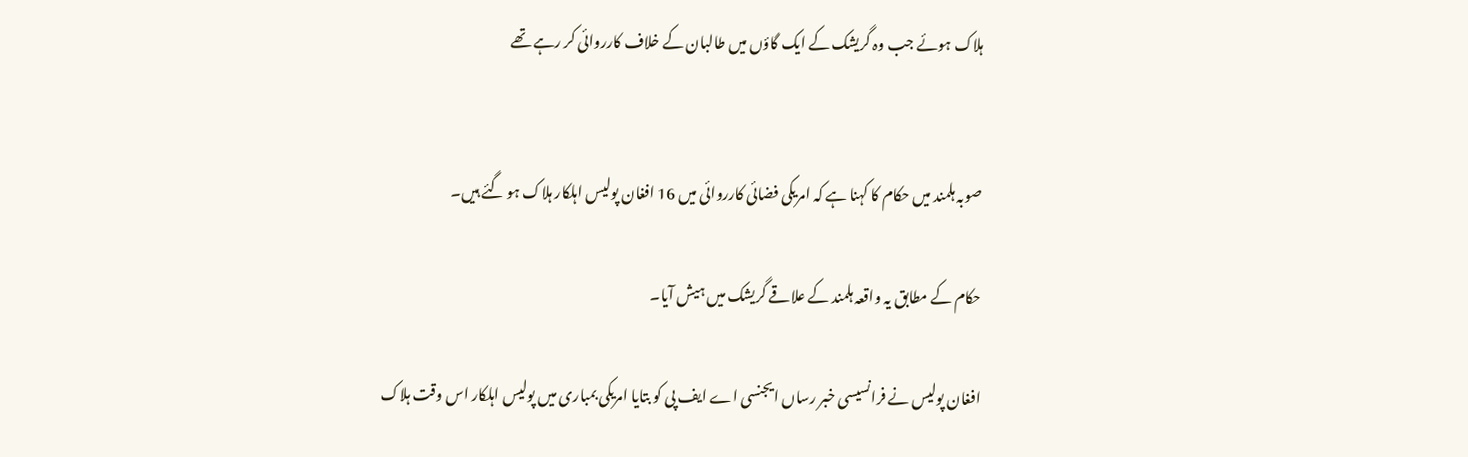ہلاک ہوئے جب وہ گریشک کے ایک گاؤں میں طالبان کے خلاف کارروائی کر رہے تھے


صوبہ ہلمند میں حکام کا کہنا ہے کہ امریکی فضائی کارروائی میں 16 افغان پولیس اہلکار ہلاک ہو گئے ہیں۔

حکام کے مطابق یہ واقعہ ہلمند کے علاقے گریشک میں ہیش آیا۔

افغان پولیس نے فرانسیسی خبر رساں ایجنسی اے ایف پی کو بتایا امریکی بمباری میں پولیس اہلکار اس وقت ہلاک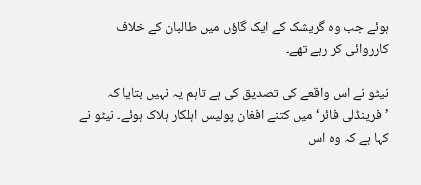ہوئے جب وہ گریشک کے ایک گاؤں میں طالبان کے خلاف کارروائی کر رہے تھے۔

نیٹو نے اس واقعے کی تصدیق کی ہے تاہم یہ نہیں بتایا کہ ’فرینڈلی فائر‘ میں کتنے افغان پولیس اہلکار ہلاک ہوئے۔ نیٹو نے کہا ہے کہ وہ اس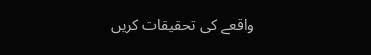واقعے کی تحقیقات کریں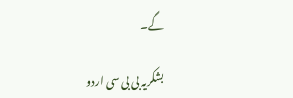گے۔

بشکریہ بی بی سی اردو